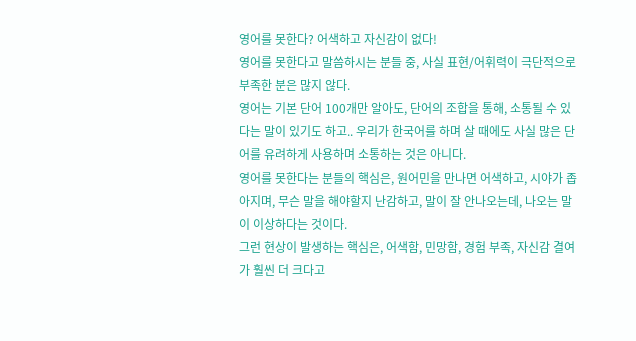영어를 못한다? 어색하고 자신감이 없다!
영어를 못한다고 말씀하시는 분들 중, 사실 표현/어휘력이 극단적으로 부족한 분은 많지 않다.
영어는 기본 단어 100개만 알아도, 단어의 조합을 통해, 소통될 수 있다는 말이 있기도 하고.. 우리가 한국어를 하며 살 때에도 사실 많은 단어를 유려하게 사용하며 소통하는 것은 아니다.
영어를 못한다는 분들의 핵심은, 원어민을 만나면 어색하고, 시야가 좁아지며, 무슨 말을 해야할지 난감하고, 말이 잘 안나오는데, 나오는 말이 이상하다는 것이다.
그런 현상이 발생하는 핵심은, 어색함, 민망함, 경험 부족, 자신감 결여가 훨씬 더 크다고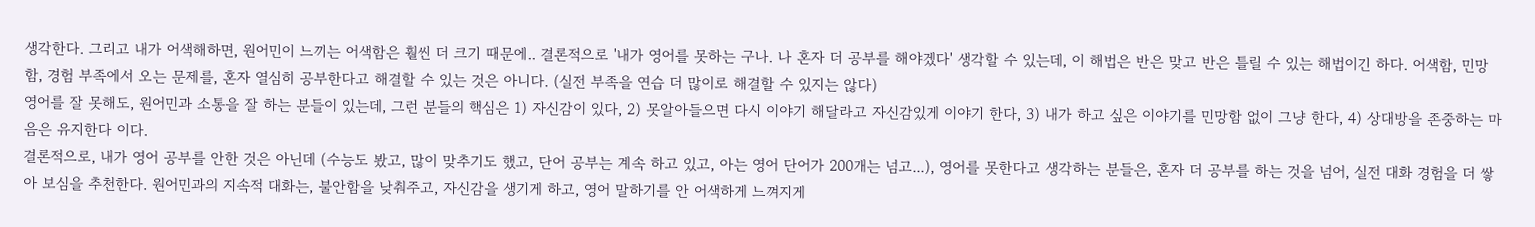생각한다. 그리고 내가 어색해하면, 원어민이 느끼는 어색함은 훨씬 더 크기 때문에.. 결론적으로 '내가 영어를 못하는 구나. 나 혼자 더 공부를 해야겠다' 생각할 수 있는데, 이 해법은 반은 맞고 반은 틀릴 수 있는 해법이긴 하다. 어색함, 민망함, 경험 부족에서 오는 문제를, 혼자 열심히 공부한다고 해결할 수 있는 것은 아니다. (실전 부족을 연습 더 많이로 해결할 수 있지는 않다)
영어를 잘 못해도, 원어민과 소통을 잘 하는 분들이 있는데, 그런 분들의 핵심은 1) 자신감이 있다, 2) 못알아들으면 다시 이야기 해달라고 자신감있게 이야기 한다, 3) 내가 하고 싶은 이야기를 민망함 없이 그냥 한다, 4) 상대방을 존중하는 마음은 유지한다 이다.
결론적으로, 내가 영어 공부를 안한 것은 아닌데 (수능도 봤고, 많이 맞추기도 했고, 단어 공부는 계속 하고 있고, 아는 영어 단어가 200개는 넘고...), 영어를 못한다고 생각하는 분들은, 혼자 더 공부를 하는 것을 넘어, 실전 대화 경험을 더 쌓아 보심을 추천한다. 원어민과의 지속적 대화는, 불안함을 낮춰주고, 자신감을 생기게 하고, 영어 말하기를 안 어색하게 느껴지게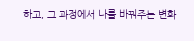하고, 그 과정에서 나를 바꿔주는 변화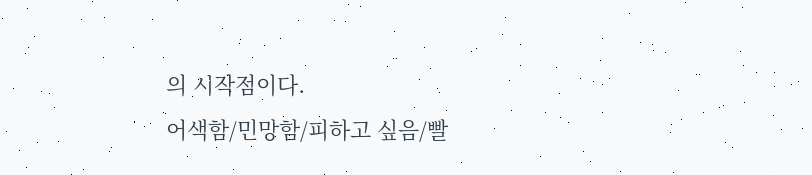의 시작점이다.
어색함/민망함/피하고 싶음/빨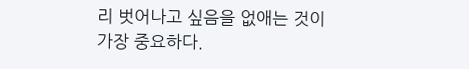리 벗어나고 싶음을 없애는 것이 가장 중요하다.